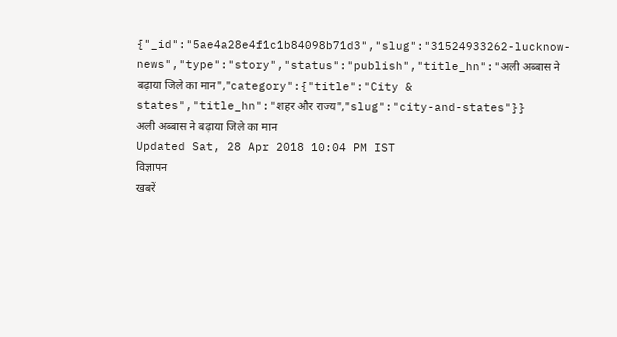{"_id":"5ae4a28e4f1c1b84098b71d3","slug":"31524933262-lucknow-news","type":"story","status":"publish","title_hn":"अली अब्बास ने बढ़ाया जिले का मान","category":{"title":"City & states","title_hn":"शहर और राज्य","slug":"city-and-states"}}
अली अब्बास ने बढ़ाया जिले का मान
Updated Sat, 28 Apr 2018 10:04 PM IST
विज्ञापन
खबरें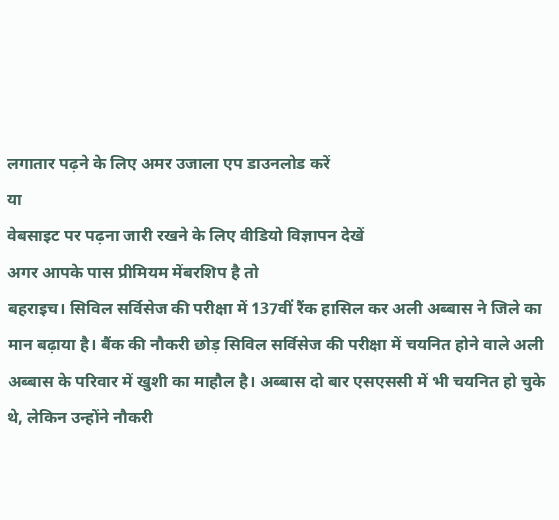लगातार पढ़ने के लिए अमर उजाला एप डाउनलोड करें
या
वेबसाइट पर पढ़ना जारी रखने के लिए वीडियो विज्ञापन देखें
अगर आपके पास प्रीमियम मेंबरशिप है तो
बहराइच। सिविल सर्विसेज की परीक्षा में 137वीं रैंक हासिल कर अली अब्बास ने जिले का मान बढ़ाया है। बैंक की नौकरी छोड़ सिविल सर्विसेज की परीक्षा में चयनित होने वाले अली अब्बास के परिवार में खुशी का माहौल है। अब्बास दो बार एसएससी में भी चयनित हो चुके थे, लेकिन उन्होंने नौकरी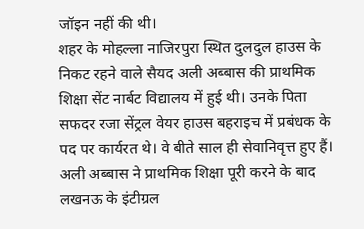जॉइन नहीं की थी।
शहर के मोहल्ला नाजिरपुरा स्थित दुलदुल हाउस के निकट रहने वाले सैयद अली अब्बास की प्राथमिक शिक्षा सेंट नार्बट विद्यालय में हुई थी। उनके पिता सफदर रजा सेंट्रल वेयर हाउस बहराइच में प्रबंधक के पद पर कार्यरत थे। वे बीते साल ही सेवानिवृत्त हुए हैं।
अली अब्बास ने प्राथमिक शिक्षा पूरी करने के बाद लखनऊ के इंटीग्रल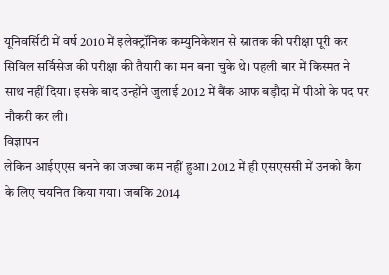यूनिवर्सिटी में वर्ष 2010 में इलेक्ट्रॉनिक कम्युनिकेशन से स्नातक की परीक्षा पूरी कर सिविल सर्विसेज की परीक्षा की तैयारी का मन बना चुके थे। पहली बार में किस्मत ने साथ नहीं दिया। इसके बाद उन्होंने जुलाई 2012 में बैंक आफ बड़ौदा में पीओ के पद पर नौकरी कर ली।
विज्ञापन
लेकिन आईएएस बनने का जज्बा कम नहीं हुआ। 2012 में ही एसएससी में उनको कैग के लिए चयनित किया गया। जबकि 2014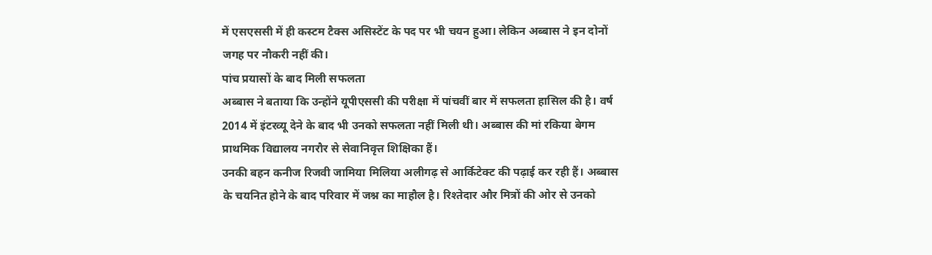में एसएससी में ही कस्टम टैक्स असिस्टेंट के पद पर भी चयन हुआ। लेकिन अब्बास ने इन दोनों जगह पर नौकरी नहीं की।
पांच प्रयासों के बाद मिली सफलता
अब्बास ने बताया कि उन्होंने यूपीएससी की परीक्षा में पांचवीं बार में सफलता हासिल की है। वर्ष 2014 में इंटरव्यू देने के बाद भी उनको सफलता नहीं मिली थी। अब्बास की मां रकिया बेगम प्राथमिक विद्यालय नगरौर से सेवानिवृत्त शिक्षिका हैं।
उनकी बहन कनीज रिजवी जामिया मिलिया अलीगढ़ से आर्किटेक्ट की पढ़ाई कर रही हैं। अब्बास के चयनित होने के बाद परिवार में जश्न का माहौल है। रिश्तेदार और मित्रों की ओर से उनको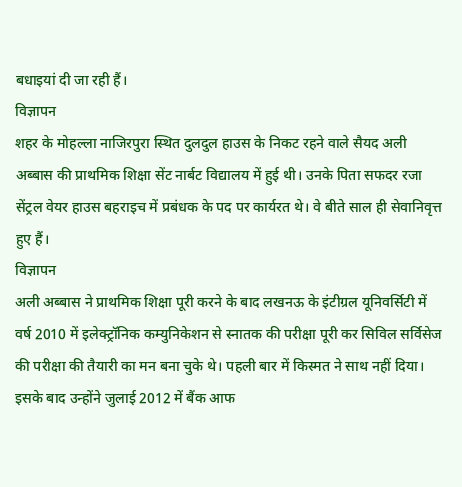बधाइयां दी जा रही हैं।
विज्ञापन
शहर के मोहल्ला नाजिरपुरा स्थित दुलदुल हाउस के निकट रहने वाले सैयद अली अब्बास की प्राथमिक शिक्षा सेंट नार्बट विद्यालय में हुई थी। उनके पिता सफदर रजा सेंट्रल वेयर हाउस बहराइच में प्रबंधक के पद पर कार्यरत थे। वे बीते साल ही सेवानिवृत्त हुए हैं।
विज्ञापन
अली अब्बास ने प्राथमिक शिक्षा पूरी करने के बाद लखनऊ के इंटीग्रल यूनिवर्सिटी में वर्ष 2010 में इलेक्ट्रॉनिक कम्युनिकेशन से स्नातक की परीक्षा पूरी कर सिविल सर्विसेज की परीक्षा की तैयारी का मन बना चुके थे। पहली बार में किस्मत ने साथ नहीं दिया। इसके बाद उन्होंने जुलाई 2012 में बैंक आफ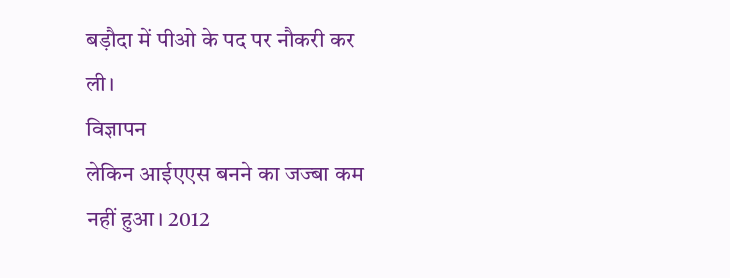बड़ौदा में पीओ के पद पर नौकरी कर ली।
विज्ञापन
लेकिन आईएएस बनने का जज्बा कम नहीं हुआ। 2012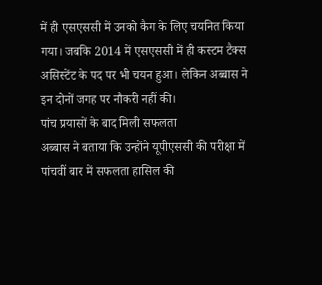में ही एसएससी में उनको कैग के लिए चयनित किया गया। जबकि 2014 में एसएससी में ही कस्टम टैक्स असिस्टेंट के पद पर भी चयन हुआ। लेकिन अब्बास ने इन दोनों जगह पर नौकरी नहीं की।
पांच प्रयासों के बाद मिली सफलता
अब्बास ने बताया कि उन्होंने यूपीएससी की परीक्षा में पांचवीं बार में सफलता हासिल की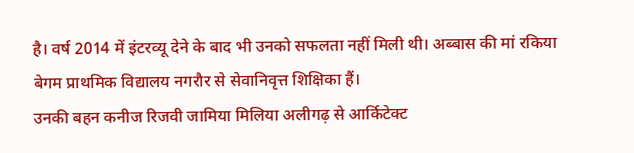है। वर्ष 2014 में इंटरव्यू देने के बाद भी उनको सफलता नहीं मिली थी। अब्बास की मां रकिया बेगम प्राथमिक विद्यालय नगरौर से सेवानिवृत्त शिक्षिका हैं।
उनकी बहन कनीज रिजवी जामिया मिलिया अलीगढ़ से आर्किटेक्ट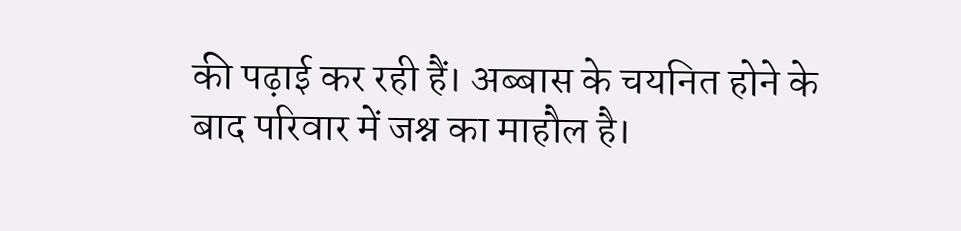की पढ़ाई कर रही हैं। अब्बास के चयनित होने के बाद परिवार में जश्न का माहौल है।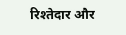रिश्तेदार और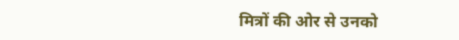मित्रों की ओर से उनको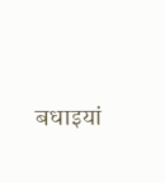बधाइयां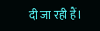दी जा रही हैं।